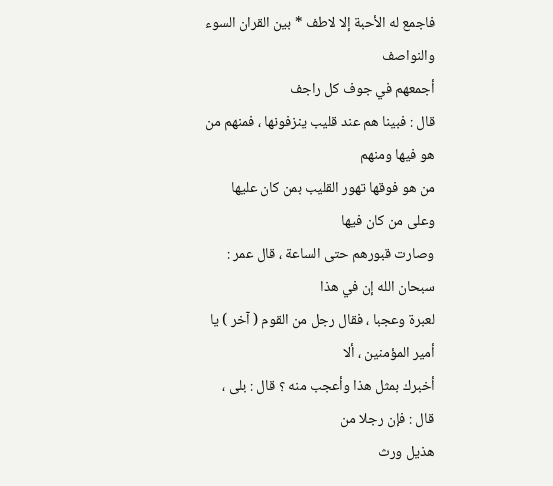فاجمع له الأحبة إلا لاطف * بين القران السوء والنواصف
أجمعهم في جوف كل راجف
قال : فبينا هم عند قليب ينزفونها ، فمنهم من هو فيها ومنهم
من هو فوقها تهور القليب بمن كان عليها وعلى من كان فيها
وصارت قبورهم حتى الساعة ، قال عمر : سبحان الله إن في هذا
لعبرة وعجبا ، فقال رجل من القوم ( آخر ) يا أمير المؤمنين ، ألا
أخبرك بمثل هذا وأعجب منه ؟ قال : بلى ، قال : فإن رجلا من
هذيل ورث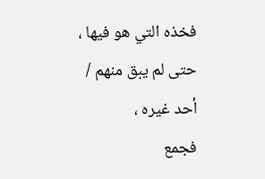فخذه التي هو فيها ، حتى لم يبق منهم / أحد غيره ،
فجمع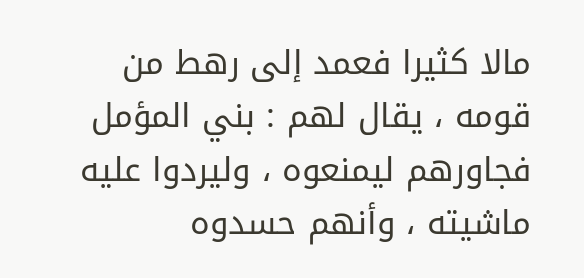مالا كثيرا فعمد إلى رهط من قومه ، يقال لهم : بني المؤمل
فجاورهم ليمنعوه ، وليردوا عليه ماشيته ، وأنهم حسدوه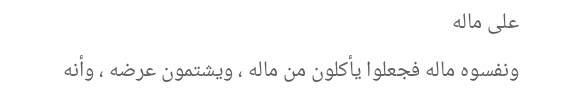على ماله
ونفسوه ماله فجعلوا يأكلون من ماله ، ويشتمون عرضه ، وأنه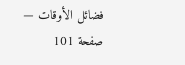فضائل الأوقات — صفحة 101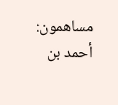مساهمون: أحمد بن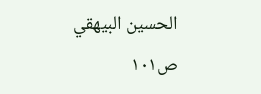الحسين البيهقي
ص١٠١